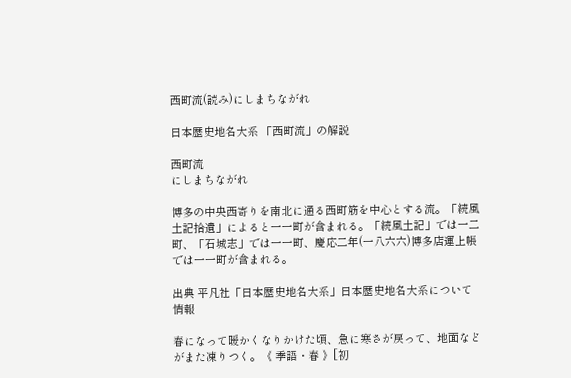西町流(読み)にしまちながれ

日本歴史地名大系 「西町流」の解説

西町流
にしまちながれ

博多の中央西寄りを南北に通る西町筋を中心とする流。「続風土記拾遺」によると一一町が含まれる。「続風土記」では一二町、「石城志」では一一町、慶応二年(一八六六)博多店運上帳では一一町が含まれる。

出典 平凡社「日本歴史地名大系」日本歴史地名大系について 情報

春になって暖かくなりかけた頃、急に寒さが戻って、地面などがまた凍りつく。《 季語・春 》[初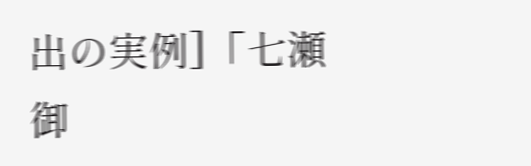出の実例]「七瀬御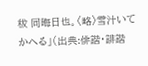秡 同晦日也。〈略〉雪汁いてかへる」(出典:俳諧・誹諧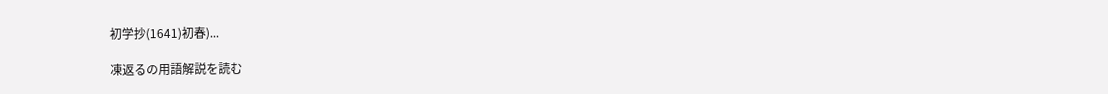初学抄(1641)初春)...

凍返るの用語解説を読む